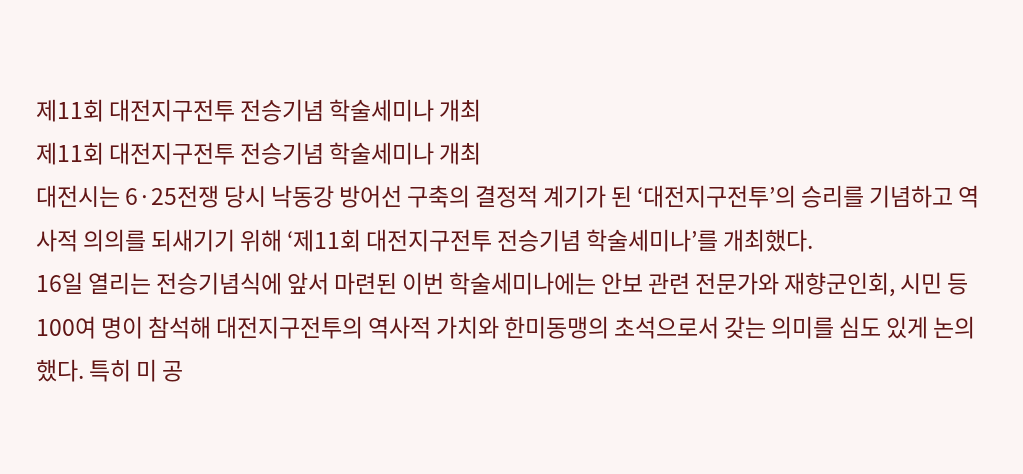제11회 대전지구전투 전승기념 학술세미나 개최
제11회 대전지구전투 전승기념 학술세미나 개최
대전시는 6·25전쟁 당시 낙동강 방어선 구축의 결정적 계기가 된 ‘대전지구전투’의 승리를 기념하고 역사적 의의를 되새기기 위해 ‘제11회 대전지구전투 전승기념 학술세미나’를 개최했다.
16일 열리는 전승기념식에 앞서 마련된 이번 학술세미나에는 안보 관련 전문가와 재향군인회, 시민 등 100여 명이 참석해 대전지구전투의 역사적 가치와 한미동맹의 초석으로서 갖는 의미를 심도 있게 논의했다. 특히 미 공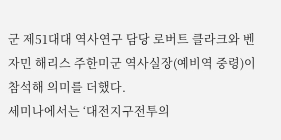군 제51대대 역사연구 담당 로버트 클라크와 벤자민 해리스 주한미군 역사실장(예비역 중령)이 참석해 의미를 더했다.
세미나에서는 ‘대전지구전투의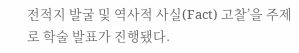전적지 발굴 및 역사적 사실(Fact) 고찰’을 주제로 학술 발표가 진행됐다.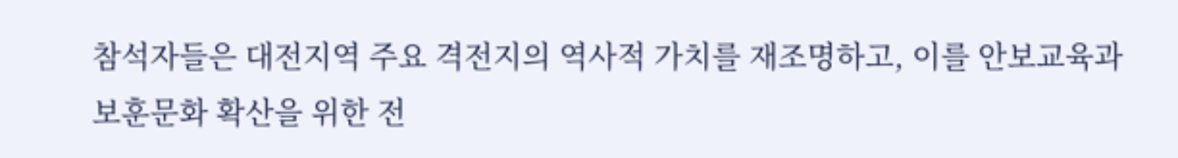참석자들은 대전지역 주요 격전지의 역사적 가치를 재조명하고, 이를 안보교육과 보훈문화 확산을 위한 전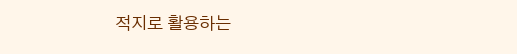적지로 활용하는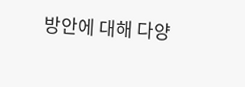방안에 대해 다양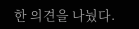한 의견을 나눴다.